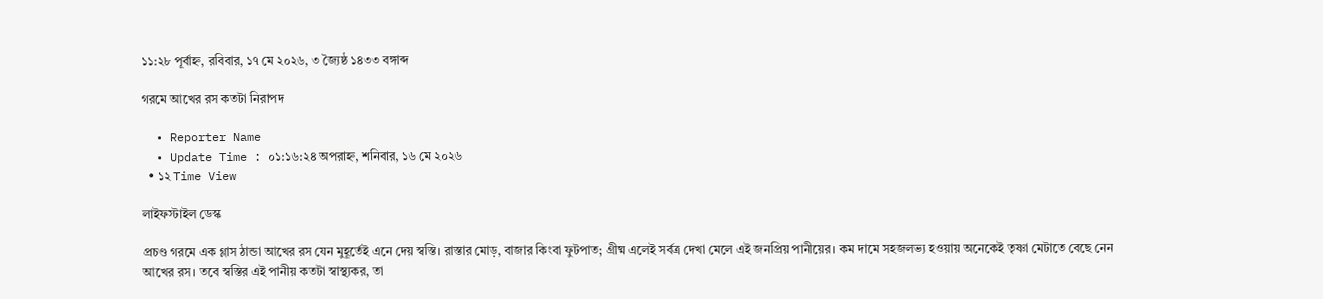১১:২৮ পূর্বাহ্ন, রবিবার, ১৭ মে ২০২৬, ৩ জ্যৈষ্ঠ ১৪৩৩ বঙ্গাব্দ

গরমে আখের রস কতটা নিরাপদ

  • Reporter Name
  • Update Time : ০১:১৬:২৪ অপরাহ্ন, শনিবার, ১৬ মে ২০২৬
  • ১২ Time View

লাইফস্টাইল ডেস্ক

প্রচণ্ড গরমে এক গ্লাস ঠান্ডা আখের রস যেন মুহূর্তেই এনে দেয় স্বস্তি। রাস্তার মোড়, বাজার কিংবা ফুটপাত; গ্রীষ্ম এলেই সর্বত্র দেখা মেলে এই জনপ্রিয় পানীয়ের। কম দামে সহজলভ্য হওয়ায় অনেকেই তৃষ্ণা মেটাতে বেছে নেন আখের রস। তবে স্বস্তির এই পানীয় কতটা স্বাস্থ্যকর, তা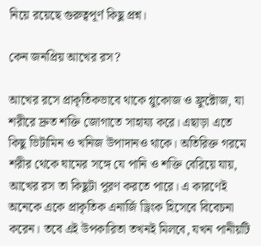নিয়ে রয়েছে গুরুত্বপূর্ণ কিছু প্রশ্ন।

কেন জনপ্রিয় আখের রস?

আখের রসে প্রাকৃতিকভাবে থাকে গ্লুকোজ ও ফ্রুক্টোজ, যা শরীরে দ্রুত শক্তি জোগাতে সাহায্য করে। এছাড়া এতে কিছু ভিটামিন ও খনিজ উপাদানও থাকে। অতিরিক্ত গরমে শরীর থেকে ঘামের সঙ্গে যে পানি ও শক্তি বেরিয়ে যায়, আখের রস তা কিছুটা পূরণ করতে পারে। এ কারণেই অনেকে একে প্রাকৃতিক এনার্জি ড্রিংক হিসেবে বিবেচনা করেন। তবে এই উপকারিতা তখনই মিলবে, যখন পানীয়টি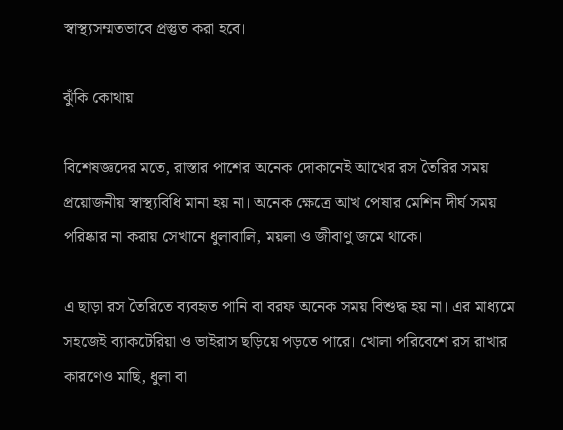স্বাস্থ্যসম্মতভাবে প্রস্তুত করা হবে।

ঝুঁকি কোথায়

বিশেষজ্ঞদের মতে, রাস্তার পাশের অনেক দোকানেই আখের রস তৈরির সময় প্রয়োজনীয় স্বাস্থ্যবিধি মানা হয় না। অনেক ক্ষেত্রে আখ পেষার মেশিন দীর্ঘ সময় পরিষ্কার না করায় সেখানে ধুলাবালি, ময়লা ও জীবাণু জমে থাকে।

এ ছাড়া রস তৈরিতে ব্যবহৃত পানি বা বরফ অনেক সময় বিশুদ্ধ হয় না। এর মাধ্যমে সহজেই ব্যাকটেরিয়া ও ভাইরাস ছড়িয়ে পড়তে পারে। খোলা পরিবেশে রস রাখার কারণেও মাছি, ধুলা বা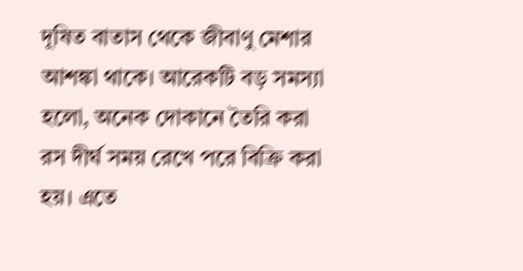দূষিত বাতাস থেকে জীবাণু মেশার আশঙ্কা থাকে। আরেকটি বড় সমস্যা হলো, অনেক দোকানে তৈরি করা রস দীর্ঘ সময় রেখে পরে বিক্রি করা হয়। এতে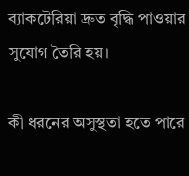ব্যাকটেরিয়া দ্রুত বৃদ্ধি পাওয়ার সুযোগ তৈরি হয়।

কী ধরনের অসুস্থতা হতে পারে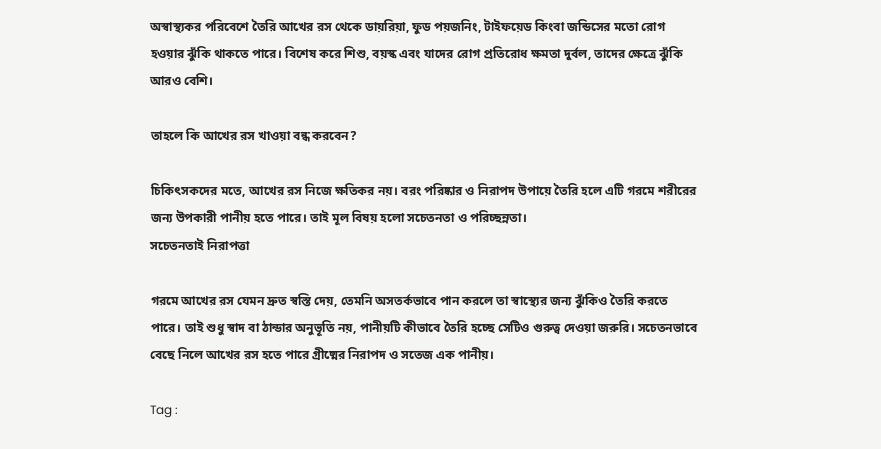অস্বাস্থ্যকর পরিবেশে তৈরি আখের রস থেকে ডায়রিয়া, ফুড পয়জনিং, টাইফয়েড কিংবা জন্ডিসের মতো রোগ হওয়ার ঝুঁকি থাকতে পারে। বিশেষ করে শিশু, বয়স্ক এবং যাদের রোগ প্রতিরোধ ক্ষমতা দুর্বল, তাদের ক্ষেত্রে ঝুঁকি আরও বেশি।

তাহলে কি আখের রস খাওয়া বন্ধ করবেন?

চিকিৎসকদের মতে, আখের রস নিজে ক্ষতিকর নয়। বরং পরিষ্কার ও নিরাপদ উপায়ে তৈরি হলে এটি গরমে শরীরের জন্য উপকারী পানীয় হতে পারে। তাই মূল বিষয় হলো সচেতনতা ও পরিচ্ছন্নতা।
সচেতনতাই নিরাপত্তা

গরমে আখের রস যেমন দ্রুত স্বস্তি দেয়, তেমনি অসতর্কভাবে পান করলে তা স্বাস্থ্যের জন্য ঝুঁকিও তৈরি করতে পারে। তাই শুধু স্বাদ বা ঠান্ডার অনুভূতি নয়, পানীয়টি কীভাবে তৈরি হচ্ছে সেটিও গুরুত্ব দেওয়া জরুরি। সচেতনভাবে বেছে নিলে আখের রস হতে পারে গ্রীষ্মের নিরাপদ ও সতেজ এক পানীয়।

Tag :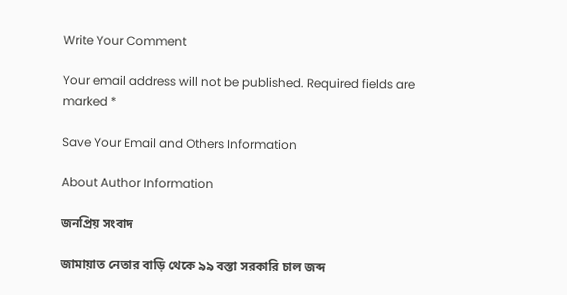Write Your Comment

Your email address will not be published. Required fields are marked *

Save Your Email and Others Information

About Author Information

জনপ্রিয় সংবাদ

জামায়াত নেতার বাড়ি থেকে ৯৯ বস্তা সরকারি চাল জব্দ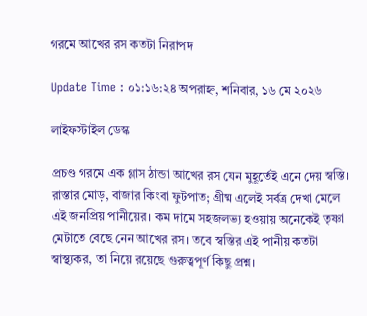গরমে আখের রস কতটা নিরাপদ

Update Time : ০১:১৬:২৪ অপরাহ্ন, শনিবার, ১৬ মে ২০২৬

লাইফস্টাইল ডেস্ক

প্রচণ্ড গরমে এক গ্লাস ঠান্ডা আখের রস যেন মুহূর্তেই এনে দেয় স্বস্তি। রাস্তার মোড়, বাজার কিংবা ফুটপাত; গ্রীষ্ম এলেই সর্বত্র দেখা মেলে এই জনপ্রিয় পানীয়ের। কম দামে সহজলভ্য হওয়ায় অনেকেই তৃষ্ণা মেটাতে বেছে নেন আখের রস। তবে স্বস্তির এই পানীয় কতটা স্বাস্থ্যকর, তা নিয়ে রয়েছে গুরুত্বপূর্ণ কিছু প্রশ্ন।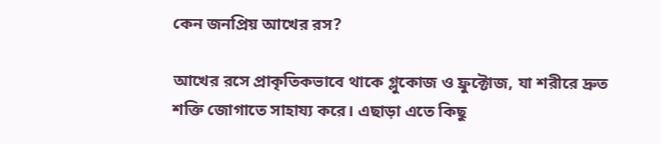কেন জনপ্রিয় আখের রস?

আখের রসে প্রাকৃতিকভাবে থাকে গ্লুকোজ ও ফ্রুক্টোজ, যা শরীরে দ্রুত শক্তি জোগাতে সাহায্য করে। এছাড়া এতে কিছু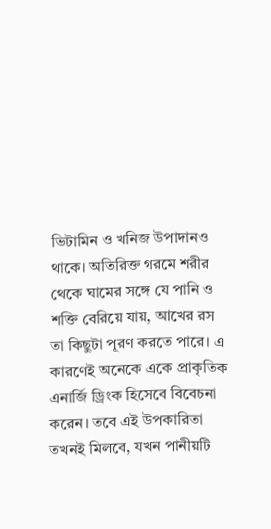ভিটামিন ও খনিজ উপাদানও থাকে। অতিরিক্ত গরমে শরীর থেকে ঘামের সঙ্গে যে পানি ও শক্তি বেরিয়ে যায়, আখের রস তা কিছুটা পূরণ করতে পারে। এ কারণেই অনেকে একে প্রাকৃতিক এনার্জি ড্রিংক হিসেবে বিবেচনা করেন। তবে এই উপকারিতা তখনই মিলবে, যখন পানীয়টি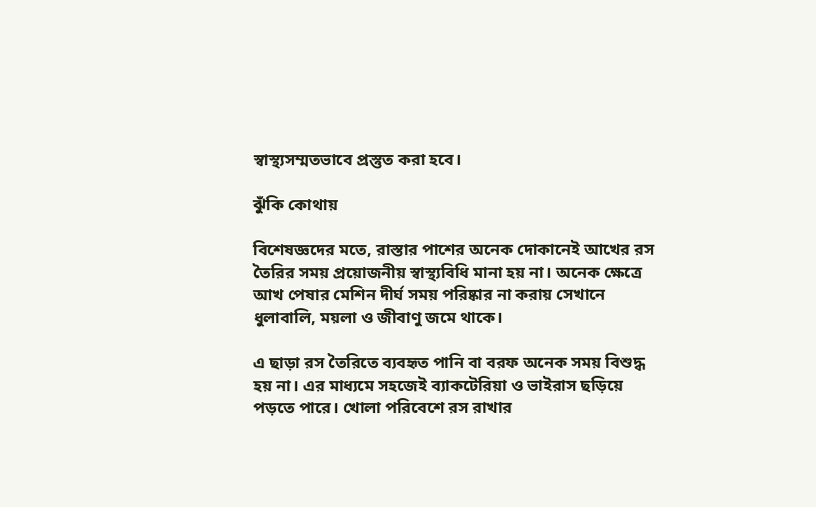স্বাস্থ্যসম্মতভাবে প্রস্তুত করা হবে।

ঝুঁকি কোথায়

বিশেষজ্ঞদের মতে, রাস্তার পাশের অনেক দোকানেই আখের রস তৈরির সময় প্রয়োজনীয় স্বাস্থ্যবিধি মানা হয় না। অনেক ক্ষেত্রে আখ পেষার মেশিন দীর্ঘ সময় পরিষ্কার না করায় সেখানে ধুলাবালি, ময়লা ও জীবাণু জমে থাকে।

এ ছাড়া রস তৈরিতে ব্যবহৃত পানি বা বরফ অনেক সময় বিশুদ্ধ হয় না। এর মাধ্যমে সহজেই ব্যাকটেরিয়া ও ভাইরাস ছড়িয়ে পড়তে পারে। খোলা পরিবেশে রস রাখার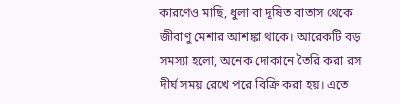কারণেও মাছি, ধুলা বা দূষিত বাতাস থেকে জীবাণু মেশার আশঙ্কা থাকে। আরেকটি বড় সমস্যা হলো, অনেক দোকানে তৈরি করা রস দীর্ঘ সময় রেখে পরে বিক্রি করা হয়। এতে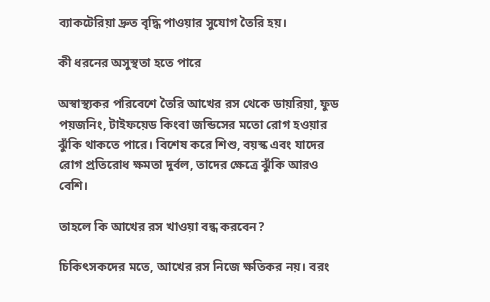ব্যাকটেরিয়া দ্রুত বৃদ্ধি পাওয়ার সুযোগ তৈরি হয়।

কী ধরনের অসুস্থতা হতে পারে

অস্বাস্থ্যকর পরিবেশে তৈরি আখের রস থেকে ডায়রিয়া, ফুড পয়জনিং, টাইফয়েড কিংবা জন্ডিসের মতো রোগ হওয়ার ঝুঁকি থাকতে পারে। বিশেষ করে শিশু, বয়স্ক এবং যাদের রোগ প্রতিরোধ ক্ষমতা দুর্বল, তাদের ক্ষেত্রে ঝুঁকি আরও বেশি।

তাহলে কি আখের রস খাওয়া বন্ধ করবেন?

চিকিৎসকদের মতে, আখের রস নিজে ক্ষতিকর নয়। বরং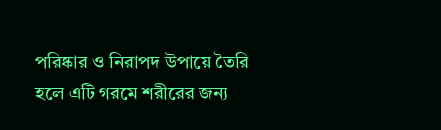পরিষ্কার ও নিরাপদ উপায়ে তৈরি হলে এটি গরমে শরীরের জন্য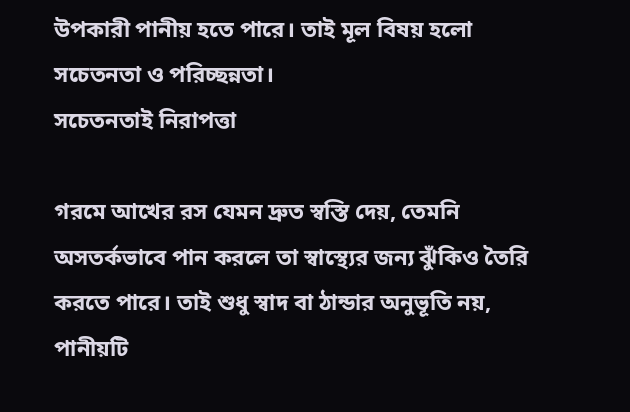উপকারী পানীয় হতে পারে। তাই মূল বিষয় হলো সচেতনতা ও পরিচ্ছন্নতা।
সচেতনতাই নিরাপত্তা

গরমে আখের রস যেমন দ্রুত স্বস্তি দেয়, তেমনি অসতর্কভাবে পান করলে তা স্বাস্থ্যের জন্য ঝুঁকিও তৈরি করতে পারে। তাই শুধু স্বাদ বা ঠান্ডার অনুভূতি নয়, পানীয়টি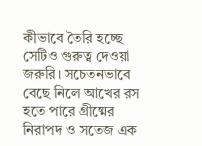কীভাবে তৈরি হচ্ছে সেটিও গুরুত্ব দেওয়া জরুরি। সচেতনভাবে বেছে নিলে আখের রস হতে পারে গ্রীষ্মের নিরাপদ ও সতেজ এক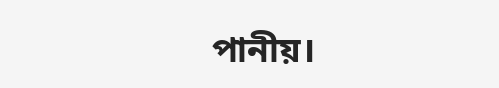পানীয়।